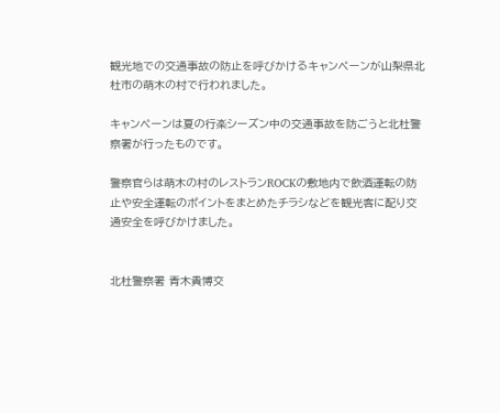観光地での交通事故の防止を呼びかけるキャンペーンが山梨県北杜市の萌木の村で行われました。

キャンペーンは夏の行楽シーズン中の交通事故を防ごうと北杜警察署が行ったものです。

警察官らは萌木の村のレストランROCKの敷地内で飲酒運転の防止や安全運転のポイントをまとめたチラシなどを観光客に配り交通安全を呼びかけました。


北杜警察署 青木貴博交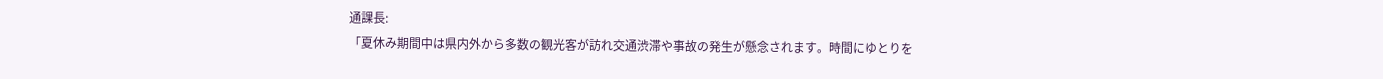通課長:
「夏休み期間中は県内外から多数の観光客が訪れ交通渋滞や事故の発生が懸念されます。時間にゆとりを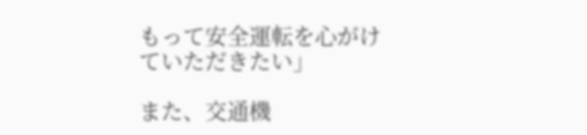もって安全運転を心がけていただきたい」

また、交通機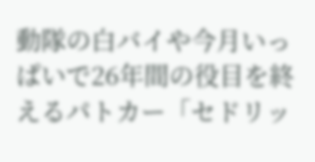動隊の白バイや今月いっぱいで26年間の役目を終えるパトカー「セドリッ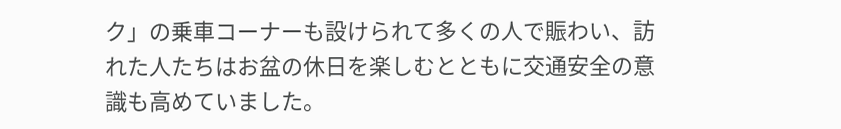ク」の乗車コーナーも設けられて多くの人で賑わい、訪れた人たちはお盆の休日を楽しむとともに交通安全の意識も高めていました。